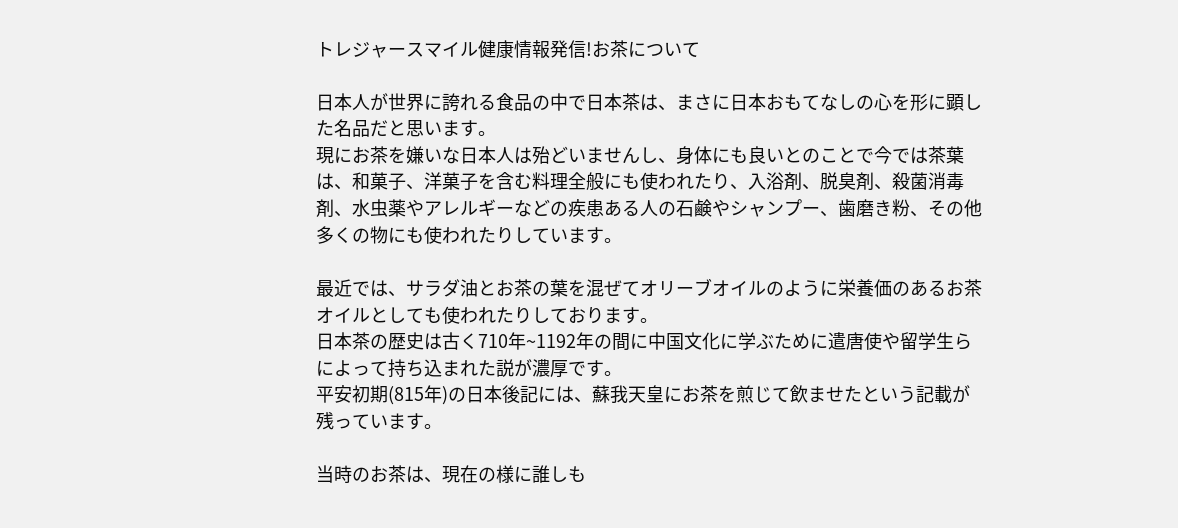トレジャースマイル健康情報発信!お茶について

日本人が世界に誇れる食品の中で日本茶は、まさに日本おもてなしの心を形に顕した名品だと思います。
現にお茶を嫌いな日本人は殆どいませんし、身体にも良いとのことで今では茶葉は、和菓子、洋菓子を含む料理全般にも使われたり、入浴剤、脱臭剤、殺菌消毒剤、水虫薬やアレルギーなどの疾患ある人の石鹸やシャンプー、歯磨き粉、その他多くの物にも使われたりしています。

最近では、サラダ油とお茶の葉を混ぜてオリーブオイルのように栄養価のあるお茶オイルとしても使われたりしております。
日本茶の歴史は古く710年~1192年の間に中国文化に学ぶために遣唐使や留学生らによって持ち込まれた説が濃厚です。
平安初期(815年)の日本後記には、蘇我天皇にお茶を煎じて飲ませたという記載が残っています。

当時のお茶は、現在の様に誰しも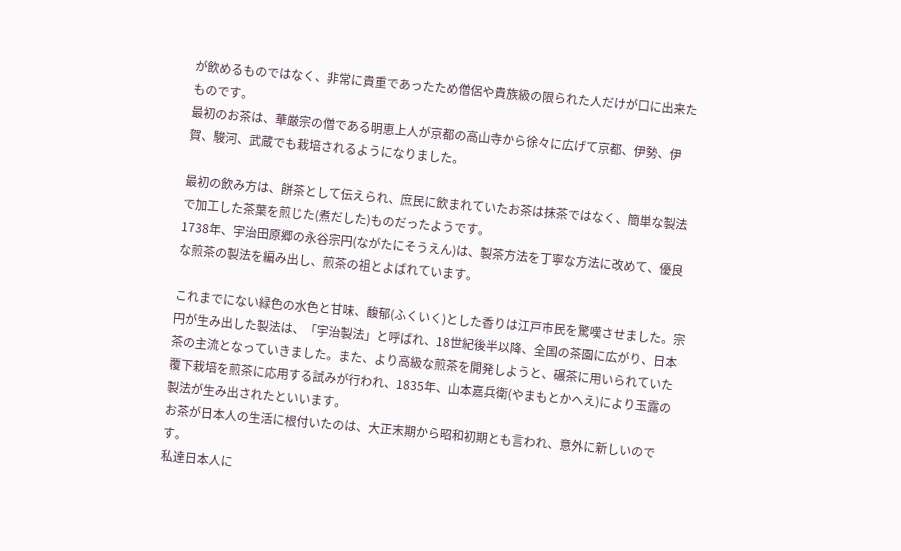が飲めるものではなく、非常に貴重であったため僧侶や貴族級の限られた人だけが口に出来たものです。
最初のお茶は、華厳宗の僧である明恵上人が京都の高山寺から徐々に広げて京都、伊勢、伊賀、駿河、武蔵でも栽培されるようになりました。

最初の飲み方は、餅茶として伝えられ、庶民に飲まれていたお茶は抹茶ではなく、簡単な製法で加工した茶葉を煎じた(煮だした)ものだったようです。
1738年、宇治田原郷の永谷宗円(ながたにそうえん)は、製茶方法を丁寧な方法に改めて、優良な煎茶の製法を編み出し、煎茶の祖とよばれています。

これまでにない緑色の水色と甘味、馥郁(ふくいく)とした香りは江戸市民を驚嘆させました。宗円が生み出した製法は、「宇治製法」と呼ばれ、18世紀後半以降、全国の茶園に広がり、日本茶の主流となっていきました。また、より高級な煎茶を開発しようと、碾茶に用いられていた覆下栽培を煎茶に応用する試みが行われ、1835年、山本嘉兵衛(やまもとかへえ)により玉露の製法が生み出されたといいます。
お茶が日本人の生活に根付いたのは、大正末期から昭和初期とも言われ、意外に新しいのです。
私達日本人に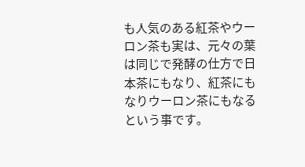も人気のある紅茶やウーロン茶も実は、元々の葉は同じで発酵の仕方で日本茶にもなり、紅茶にもなりウーロン茶にもなるという事です。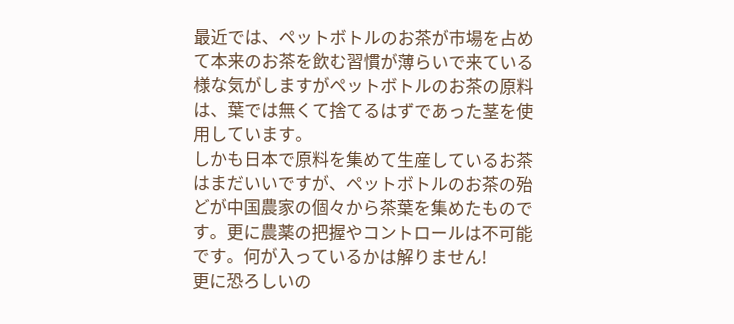最近では、ペットボトルのお茶が市場を占めて本来のお茶を飲む習慣が薄らいで来ている様な気がしますがペットボトルのお茶の原料は、葉では無くて捨てるはずであった茎を使用しています。
しかも日本で原料を集めて生産しているお茶はまだいいですが、ペットボトルのお茶の殆どが中国農家の個々から茶葉を集めたものです。更に農薬の把握やコントロールは不可能です。何が入っているかは解りません!
更に恐ろしいの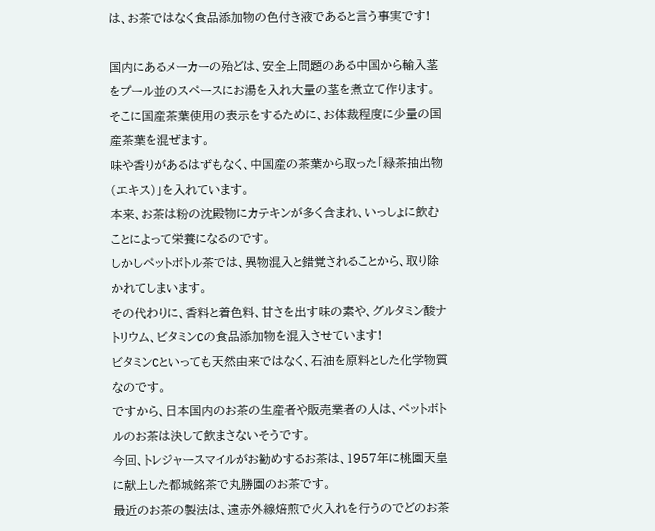は、お茶ではなく食品添加物の色付き液であると言う事実です!

国内にあるメーカーの殆どは、安全上問題のある中国から輸入茎をプール並のスペースにお湯を入れ大量の茎を煮立て作ります。
そこに国産茶葉使用の表示をするために、お体裁程度に少量の国産茶葉を混ぜます。
味や香りがあるはずもなく、中国産の茶葉から取った「緑茶抽出物(エキス)」を入れています。
本来、お茶は粉の沈殿物にカテキンが多く含まれ、いっしょに飲むことによって栄養になるのです。
しかしペットボトル茶では、異物混入と錯覚されることから、取り除かれてしまいます。
その代わりに、香料と着色料、甘さを出す味の素や、グルタミン酸ナトリウム、ビタミンCの食品添加物を混入させています!
ビタミンCといっても天然由来ではなく、石油を原料とした化学物質なのです。
ですから、日本国内のお茶の生産者や販売業者の人は、ペットボトルのお茶は決して飲まさないそうです。
今回、トレジャースマイルがお勧めするお茶は、1957年に桃園天皇に献上した都城銘茶で丸勝園のお茶です。
最近のお茶の製法は、遠赤外線焙煎で火入れを行うのでどのお茶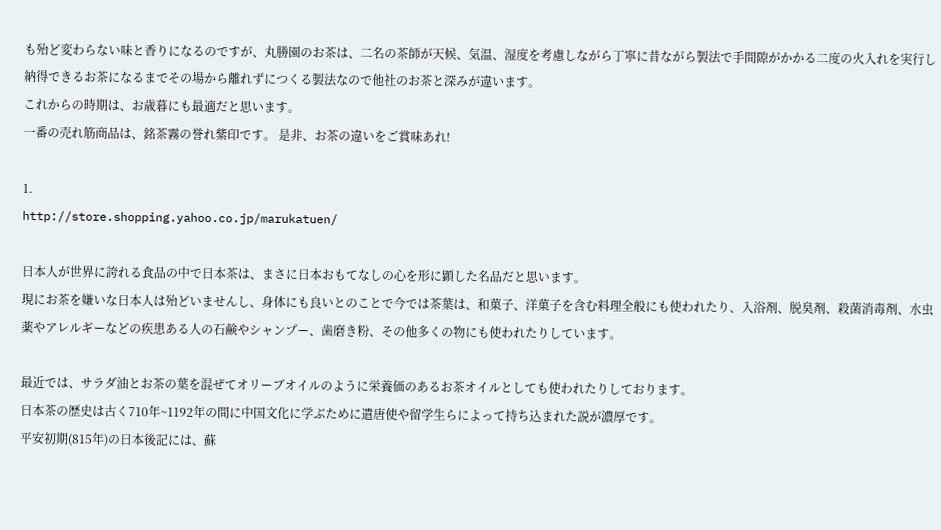も殆ど変わらない味と香りになるのですが、丸勝園のお茶は、二名の茶師が天候、気温、湿度を考慮しながら丁寧に昔ながら製法で手間隙がかかる二度の火入れを実行し納得できるお茶になるまでその場から離れずにつくる製法なので他社のお茶と深みが違います。
これからの時期は、お歳暮にも最適だと思います。
一番の売れ筋商品は、銘茶霧の誉れ紫印です。 是非、お茶の違いをご賞味あれ!

1.
http://store.shopping.yahoo.co.jp/marukatuen/

日本人が世界に誇れる食品の中で日本茶は、まさに日本おもてなしの心を形に顕した名品だと思います。
現にお茶を嫌いな日本人は殆どいませんし、身体にも良いとのことで今では茶葉は、和菓子、洋菓子を含む料理全般にも使われたり、入浴剤、脱臭剤、殺菌消毒剤、水虫薬やアレルギーなどの疾患ある人の石鹸やシャンプー、歯磨き粉、その他多くの物にも使われたりしています。

最近では、サラダ油とお茶の葉を混ぜてオリーブオイルのように栄養価のあるお茶オイルとしても使われたりしております。
日本茶の歴史は古く710年~1192年の間に中国文化に学ぶために遣唐使や留学生らによって持ち込まれた説が濃厚です。
平安初期(815年)の日本後記には、蘇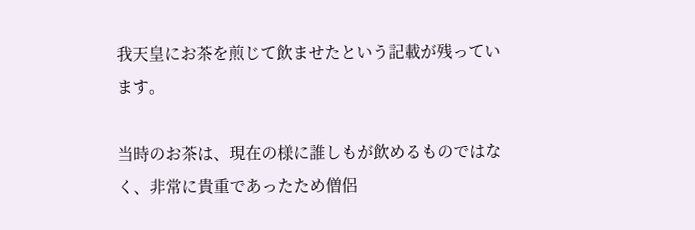我天皇にお茶を煎じて飲ませたという記載が残っています。

当時のお茶は、現在の様に誰しもが飲めるものではなく、非常に貴重であったため僧侶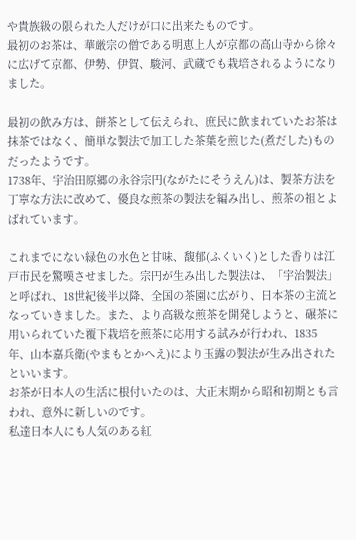や貴族級の限られた人だけが口に出来たものです。
最初のお茶は、華厳宗の僧である明恵上人が京都の高山寺から徐々に広げて京都、伊勢、伊賀、駿河、武蔵でも栽培されるようになりました。

最初の飲み方は、餅茶として伝えられ、庶民に飲まれていたお茶は抹茶ではなく、簡単な製法で加工した茶葉を煎じた(煮だした)ものだったようです。
1738年、宇治田原郷の永谷宗円(ながたにそうえん)は、製茶方法を丁寧な方法に改めて、優良な煎茶の製法を編み出し、煎茶の祖とよばれています。

これまでにない緑色の水色と甘味、馥郁(ふくいく)とした香りは江戸市民を驚嘆させました。宗円が生み出した製法は、「宇治製法」と呼ばれ、18世紀後半以降、全国の茶園に広がり、日本茶の主流となっていきました。また、より高級な煎茶を開発しようと、碾茶に用いられていた覆下栽培を煎茶に応用する試みが行われ、1835年、山本嘉兵衛(やまもとかへえ)により玉露の製法が生み出されたといいます。
お茶が日本人の生活に根付いたのは、大正末期から昭和初期とも言われ、意外に新しいのです。
私達日本人にも人気のある紅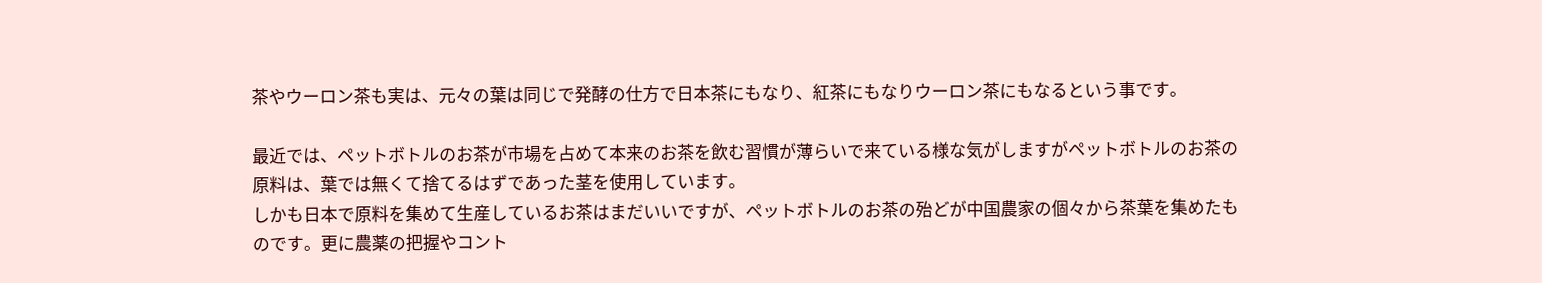茶やウーロン茶も実は、元々の葉は同じで発酵の仕方で日本茶にもなり、紅茶にもなりウーロン茶にもなるという事です。

最近では、ペットボトルのお茶が市場を占めて本来のお茶を飲む習慣が薄らいで来ている様な気がしますがペットボトルのお茶の原料は、葉では無くて捨てるはずであった茎を使用しています。
しかも日本で原料を集めて生産しているお茶はまだいいですが、ペットボトルのお茶の殆どが中国農家の個々から茶葉を集めたものです。更に農薬の把握やコント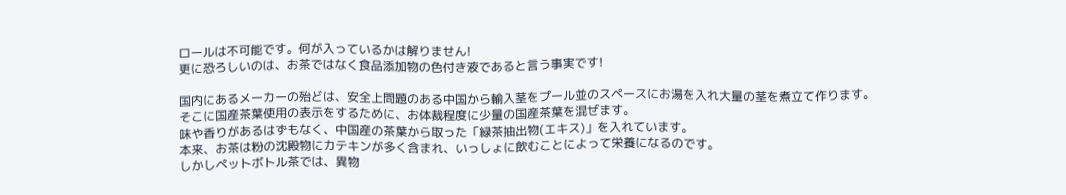ロールは不可能です。何が入っているかは解りません!
更に恐ろしいのは、お茶ではなく食品添加物の色付き液であると言う事実です!

国内にあるメーカーの殆どは、安全上問題のある中国から輸入茎をプール並のスペースにお湯を入れ大量の茎を煮立て作ります。
そこに国産茶葉使用の表示をするために、お体裁程度に少量の国産茶葉を混ぜます。
味や香りがあるはずもなく、中国産の茶葉から取った「緑茶抽出物(エキス)」を入れています。
本来、お茶は粉の沈殿物にカテキンが多く含まれ、いっしょに飲むことによって栄養になるのです。
しかしペットボトル茶では、異物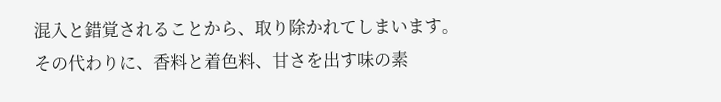混入と錯覚されることから、取り除かれてしまいます。
その代わりに、香料と着色料、甘さを出す味の素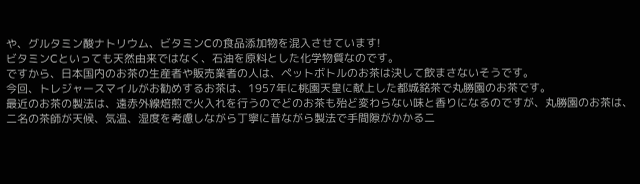や、グルタミン酸ナトリウム、ビタミンCの食品添加物を混入させています!
ビタミンCといっても天然由来ではなく、石油を原料とした化学物質なのです。
ですから、日本国内のお茶の生産者や販売業者の人は、ペットボトルのお茶は決して飲まさないそうです。
今回、トレジャースマイルがお勧めするお茶は、1957年に桃園天皇に献上した都城銘茶で丸勝園のお茶です。
最近のお茶の製法は、遠赤外線焙煎で火入れを行うのでどのお茶も殆ど変わらない味と香りになるのですが、丸勝園のお茶は、二名の茶師が天候、気温、湿度を考慮しながら丁寧に昔ながら製法で手間隙がかかる二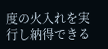度の火入れを実行し納得できる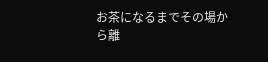お茶になるまでその場から離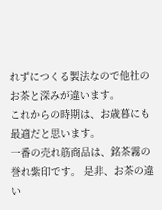れずにつくる製法なので他社のお茶と深みが違います。
これからの時期は、お歳暮にも最適だと思います。
一番の売れ筋商品は、銘茶霧の誉れ紫印です。 是非、お茶の違い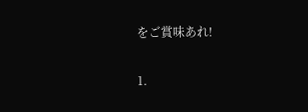をご賞味あれ!

1.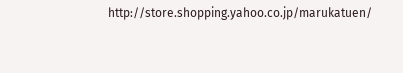http://store.shopping.yahoo.co.jp/marukatuen/